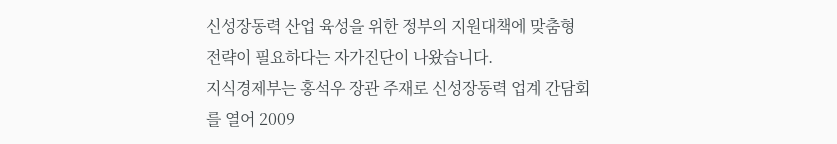신성장동력 산업 육성을 위한 정부의 지원대책에 맞춤형 전략이 필요하다는 자가진단이 나왔습니다.
지식경제부는 홍석우 장관 주재로 신성장동력 업계 간담회를 열어 2009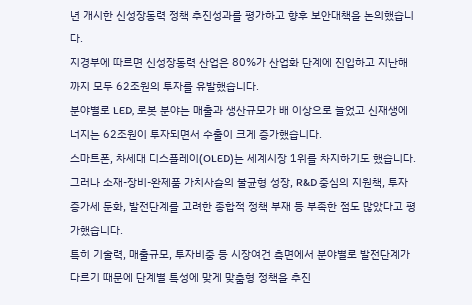년 개시한 신성장동력 정책 추진성과를 평가하고 향후 보안대책을 논의했습니다.
지경부에 따르면 신성장동력 산업은 80%가 산업화 단계에 진입하고 지난해까지 모두 62조원의 투자를 유발했습니다.
분야별로 LED, 로봇 분야는 매출과 생산규모가 배 이상으로 늘었고 신재생에너지는 62조원이 투자되면서 수출이 크게 증가했습니다.
스마트폰, 차세대 디스플레이(OLED)는 세계시장 1위를 차지하기도 했습니다.
그러나 소재-장비-완제품 가치사슬의 불균형 성장, R&D 중심의 지원책, 투자 증가세 둔화, 발전단계를 고려한 종합적 정책 부재 등 부족한 점도 많았다고 평가했습니다.
특히 기술력, 매출규모, 투자비중 등 시장여건 측면에서 분야별로 발전단계가 다르기 때문에 단계별 특성에 맞게 맞춤형 정책을 추진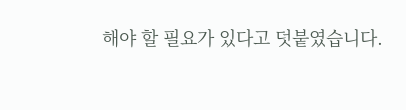해야 할 필요가 있다고 덧붙였습니다.